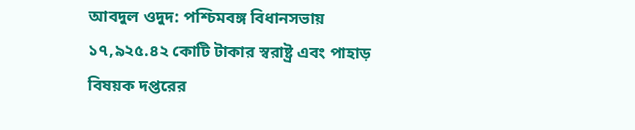আবদুল ওদুদ: পশ্চিমবঙ্গ বিধানসভায় ১৭,৯২৫.৪২ কোটি টাকার স্বরাষ্ট্র এবং পাহাড় বিষয়ক দপ্তরের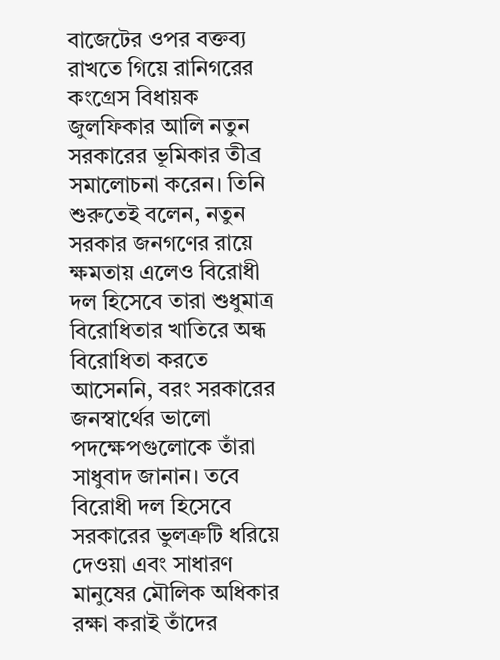বাজেটের ওপর বক্তব্য রাখতে গিয়ে রানিগরের কংগ্রেস বিধায়ক জুলফিকার আলি নতুন সরকারের ভূমিকার তীব্র সমালোচনা করেন। তিনি শুরুতেই বলেন, নতুন সরকার জনগণের রায়ে ক্ষমতায় এলেও বিরোধী দল হিসেবে তারা শুধুমাত্র বিরোধিতার খাতিরে অন্ধ বিরোধিতা করতে আসেননি, বরং সরকারের জনস্বার্থের ভালো পদক্ষেপগুলোকে তাঁরা সাধুবাদ জানান। তবে বিরোধী দল হিসেবে সরকারের ভুলত্রুটি ধরিয়ে দেওয়া এবং সাধারণ মানুষের মৌলিক অধিকার রক্ষা করাই তাঁদের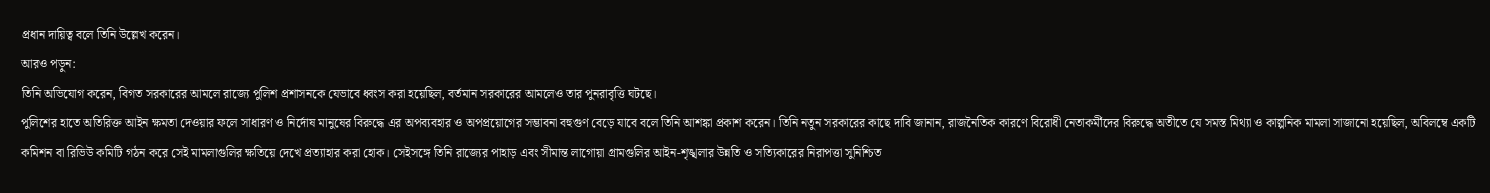প্রধান দায়িত্ব বলে তিনি উল্লেখ করেন।
আরও পড়ুন:
তিনি অভিযোগ করেন, বিগত সরকারের আমলে রাজ্যে পুলিশ প্রশাসনকে যেভাবে ধ্বংস করা হয়েছিল, বর্তমান সরকারের আমলেও তার পুনরাবৃত্তি ঘটছে।
পুলিশের হাতে অতিরিক্ত আইন ক্ষমতা দেওয়ার ফলে সাধারণ ও নির্দোষ মানুষের বিরুদ্ধে এর অপব্যবহার ও অপপ্রয়োগের সম্ভাবনা বহুগুণ বেড়ে যাবে বলে তিনি আশঙ্কা প্রকাশ করেন। তিনি নতুন সরকারের কাছে দাবি জানান, রাজনৈতিক কারণে বিরোধী নেতাকর্মীদের বিরুদ্ধে অতীতে যে সমস্ত মিথ্যা ও কাল্পনিক মামলা সাজানো হয়েছিল, অবিলম্বে একটি কমিশন বা রিভিউ কমিটি গঠন করে সেই মামলাগুলির ক্ষতিয়ে দেখে প্রত্যাহার করা হোক। সেইসঙ্গে তিনি রাজ্যের পাহাড় এবং সীমান্ত লাগোয়া গ্রামগুলির আইন-শৃঙ্খলার উন্নতি ও সত্যিকারের নিরাপত্তা সুনিশ্চিত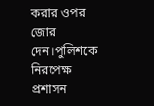করার ওপর জোর দেন।পুলিশকে নিরপেক্ষ প্রশাসন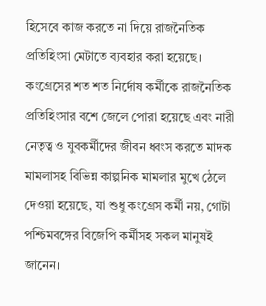হিসেবে কাজ করতে না দিয়ে রাজনৈতিক প্রতিহিংসা মেটাতে ব্যবহার করা হয়েছে। কংগ্রেসের শত শত নির্দোষ কর্মীকে রাজনৈতিক প্রতিহিংসার বশে জেলে পোরা হয়েছে এবং নারী নেতৃত্ব ও যুবকর্মীদের জীবন ধ্বংস করতে মাদক মামলাসহ বিভিন্ন কাল্পনিক মামলার মুখে ঠেলে দেওয়া হয়েছে, যা শুধু কংগ্রেস কর্মী নয়, গোটা পশ্চিমবঙ্গের বিজেপি কর্মীসহ সকল মানুষই জানেন।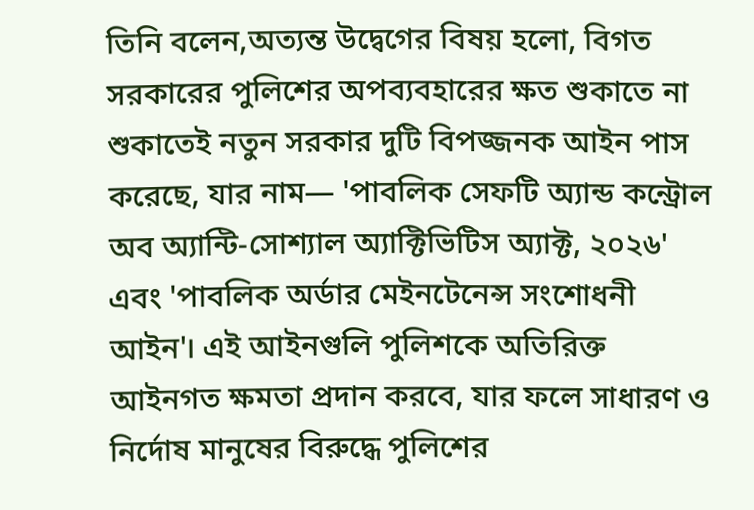তিনি বলেন,অত্যন্ত উদ্বেগের বিষয় হলো, বিগত সরকারের পুলিশের অপব্যবহারের ক্ষত শুকাতে না শুকাতেই নতুন সরকার দুটি বিপজ্জনক আইন পাস করেছে, যার নাম— 'পাবলিক সেফটি অ্যান্ড কন্ট্রোল অব অ্যান্টি-সোশ্যাল অ্যাক্টিভিটিস অ্যাক্ট, ২০২৬' এবং 'পাবলিক অর্ডার মেইনটেনেন্স সংশোধনী আইন'। এই আইনগুলি পুলিশকে অতিরিক্ত আইনগত ক্ষমতা প্রদান করবে, যার ফলে সাধারণ ও নির্দোষ মানুষের বিরুদ্ধে পুলিশের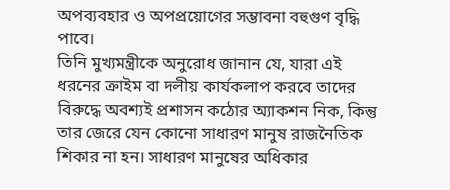অপব্যবহার ও অপপ্রয়োগের সম্ভাবনা বহুগুণ বৃদ্ধি পাবে।
তিনি মুখ্যমন্ত্রীকে অনুরোধ জানান যে, যারা এই ধরনের ক্রাইম বা দলীয় কার্যকলাপ করবে তাদের বিরুদ্ধে অবশ্যই প্রশাসন কঠোর অ্যাকশন নিক, কিন্তু তার জেরে যেন কোনো সাধারণ মানুষ রাজনৈতিক শিকার না হন। সাধারণ মানুষের অধিকার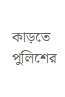কাড়তে পুলিশের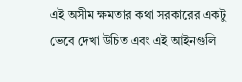এই অসীম ক্ষমতার কথা সরকারের একটু ভেবে দেখা উচিত এবং এই আইনগুলি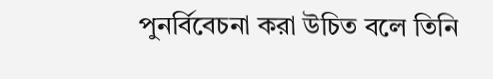পুনর্বিবেচনা করা উচিত বলে তিনি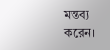মন্তব্য করেন।